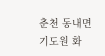춘천 동내면 기도원 화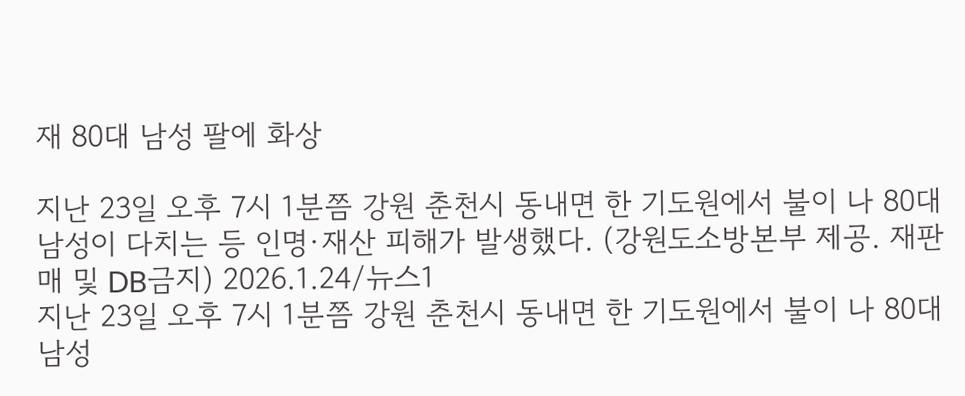재 80대 남성 팔에 화상

지난 23일 오후 7시 1분쯤 강원 춘천시 동내면 한 기도원에서 불이 나 80대 남성이 다치는 등 인명·재산 피해가 발생했다. (강원도소방본부 제공. 재판매 및 DB금지) 2026.1.24/뉴스1
지난 23일 오후 7시 1분쯤 강원 춘천시 동내면 한 기도원에서 불이 나 80대 남성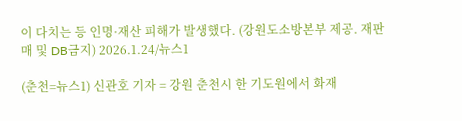이 다치는 등 인명·재산 피해가 발생했다. (강원도소방본부 제공. 재판매 및 DB금지) 2026.1.24/뉴스1

(춘천=뉴스1) 신관호 기자 = 강원 춘천시 한 기도원에서 화재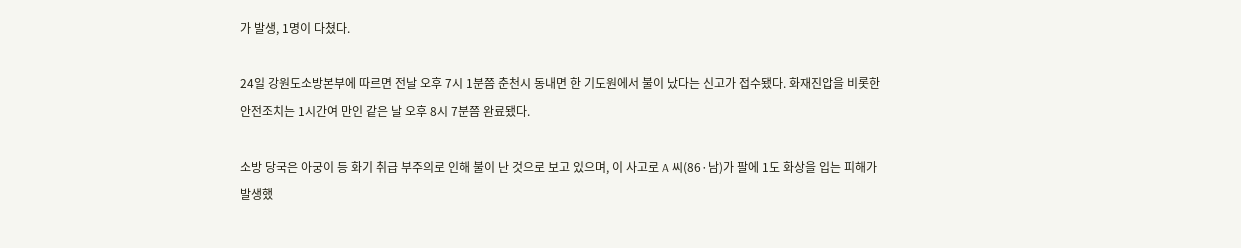가 발생, 1명이 다쳤다.

24일 강원도소방본부에 따르면 전날 오후 7시 1분쯤 춘천시 동내면 한 기도원에서 불이 났다는 신고가 접수됐다. 화재진압을 비롯한 안전조치는 1시간여 만인 같은 날 오후 8시 7분쯤 완료됐다.

소방 당국은 아궁이 등 화기 취급 부주의로 인해 불이 난 것으로 보고 있으며, 이 사고로 A 씨(86·남)가 팔에 1도 화상을 입는 피해가 발생했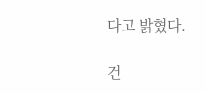다고 밝혔다.

건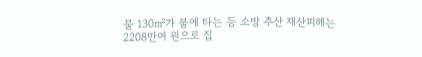물 130㎡가 불에 타는 등 소방 추산 재산피해는 2208만여 원으로 집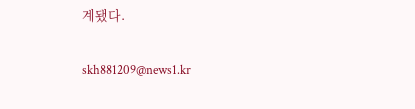계됐다.

skh881209@news1.kr